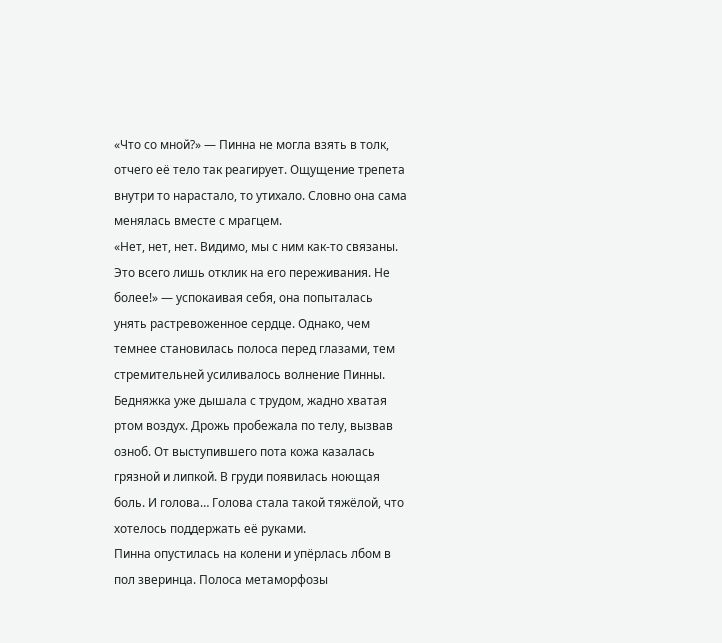«Что со мной?» — Пинна не могла взять в толк, отчего её тело так реагирует. Ощущение трепета внутри то нарастало, то утихало. Словно она сама менялась вместе с мрагцем.
«Нет, нет, нет. Видимо, мы с ним как-то связаны. Это всего лишь отклик на его переживания. Не более!» — успокаивая себя, она попыталась унять растревоженное сердце. Однако, чем темнее становилась полоса перед глазами, тем стремительней усиливалось волнение Пинны.
Бедняжка уже дышала с трудом, жадно хватая ртом воздух. Дрожь пробежала по телу, вызвав озноб. От выступившего пота кожа казалась грязной и липкой. В груди появилась ноющая боль. И голова… Голова стала такой тяжёлой, что хотелось поддержать её руками.
Пинна опустилась на колени и упёрлась лбом в пол зверинца. Полоса метаморфозы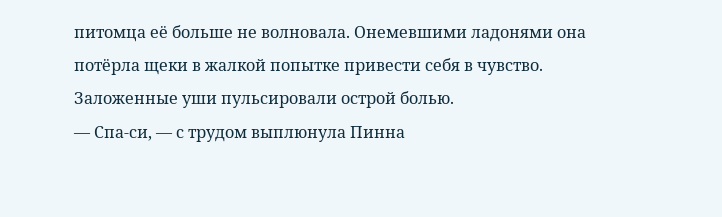питомца её больше не волновала. Онемевшими ладонями она потёрла щеки в жалкой попытке привести себя в чувство. Заложенные уши пульсировали острой болью.
— Спа-си, — с трудом выплюнула Пинна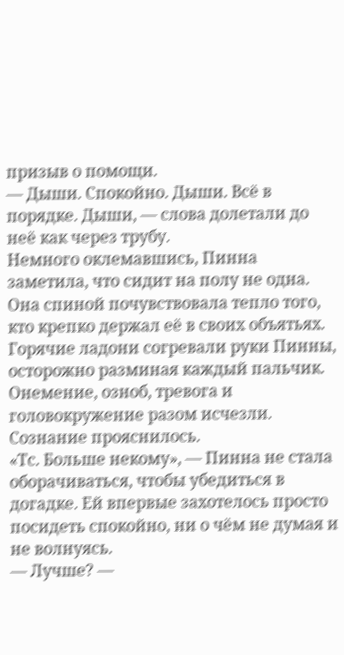призыв о помощи.
— Дыши. Спокойно. Дыши. Всё в порядке. Дыши, — слова долетали до неё как через трубу.
Немного оклемавшись, Пинна заметила, что сидит на полу не одна. Она спиной почувствовала тепло того, кто крепко держал её в своих объятьях. Горячие ладони согревали руки Пинны, осторожно разминая каждый пальчик. Онемение, озноб, тревога и головокружение разом исчезли. Сознание прояснилось.
«Тс. Больше некому», — Пинна не стала оборачиваться, чтобы убедиться в догадке. Ей впервые захотелось просто посидеть спокойно, ни о чём не думая и не волнуясь.
— Лучше? —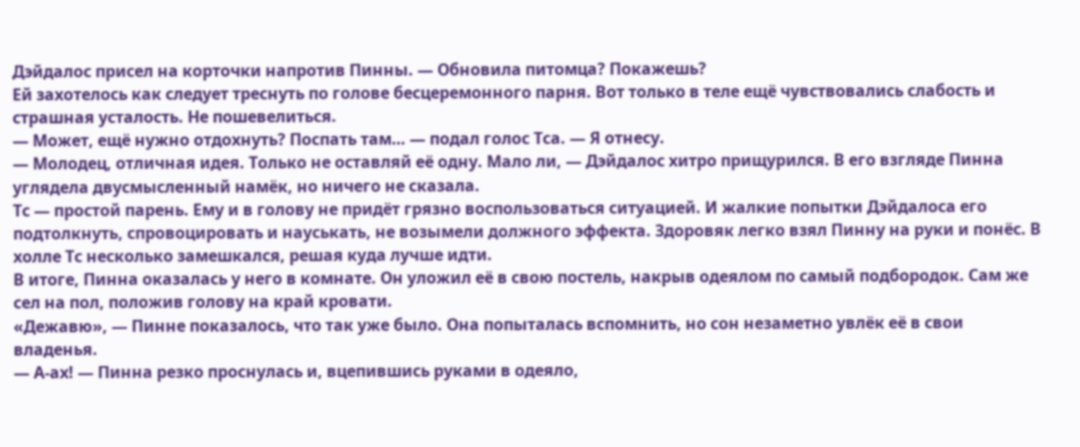Дэйдалос присел на корточки напротив Пинны. — Обновила питомца? Покажешь?
Ей захотелось как следует треснуть по голове бесцеремонного парня. Вот только в теле ещё чувствовались слабость и страшная усталость. Не пошевелиться.
— Может, ещё нужно отдохнуть? Поспать там… — подал голос Тса. — Я отнесу.
— Молодец, отличная идея. Только не оставляй её одну. Мало ли, — Дэйдалос хитро прищурился. В его взгляде Пинна углядела двусмысленный намёк, но ничего не сказала.
Тс — простой парень. Ему и в голову не придёт грязно воспользоваться ситуацией. И жалкие попытки Дэйдалоса его подтолкнуть, спровоцировать и науськать, не возымели должного эффекта. Здоровяк легко взял Пинну на руки и понёс. В холле Тс несколько замешкался, решая куда лучше идти.
В итоге, Пинна оказалась у него в комнате. Он уложил её в свою постель, накрыв одеялом по самый подбородок. Сам же сел на пол, положив голову на край кровати.
«Дежавю», — Пинне показалось, что так уже было. Она попыталась вспомнить, но сон незаметно увлёк её в свои владенья.
— А-ах! — Пинна резко проснулась и, вцепившись руками в одеяло,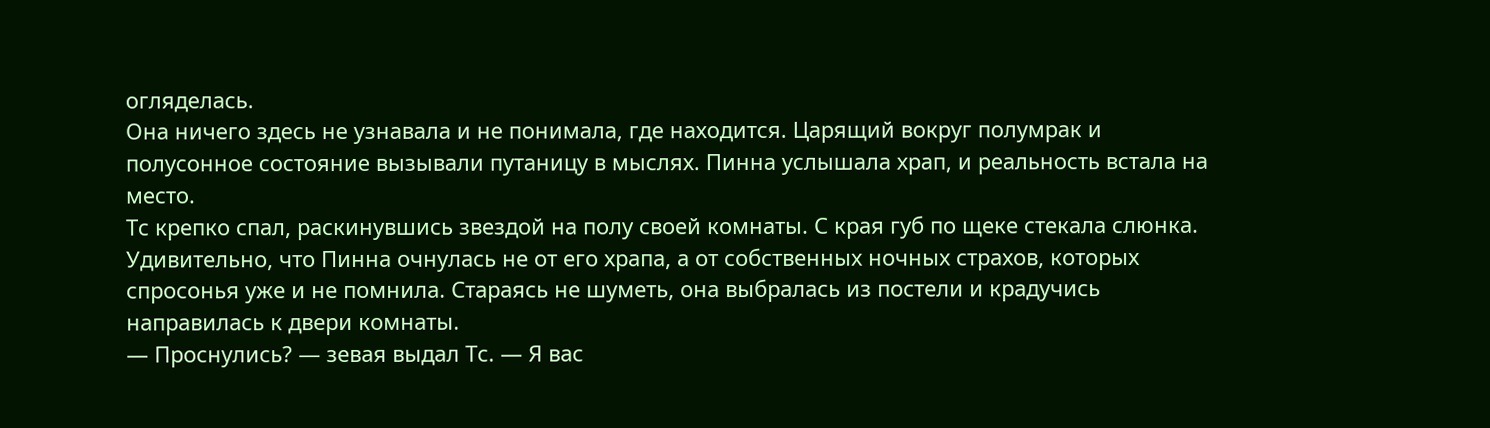огляделась.
Она ничего здесь не узнавала и не понимала, где находится. Царящий вокруг полумрак и полусонное состояние вызывали путаницу в мыслях. Пинна услышала храп, и реальность встала на место.
Тс крепко спал, раскинувшись звездой на полу своей комнаты. С края губ по щеке стекала слюнка. Удивительно, что Пинна очнулась не от его храпа, а от собственных ночных страхов, которых спросонья уже и не помнила. Стараясь не шуметь, она выбралась из постели и крадучись направилась к двери комнаты.
— Проснулись? — зевая выдал Тс. — Я вас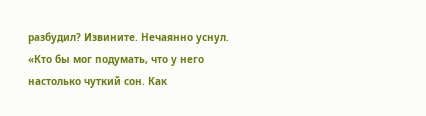разбудил? Извините. Нечаянно уснул.
«Кто бы мог подумать, что у него настолько чуткий сон. Как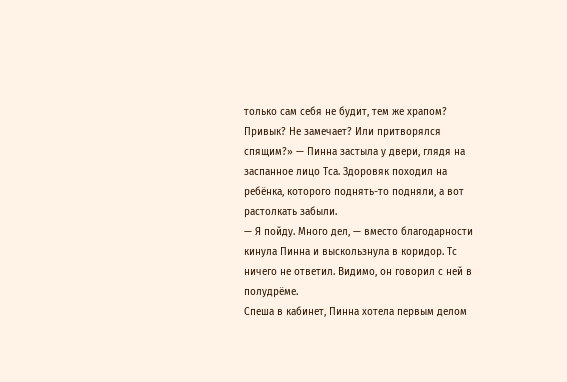только сам себя не будит, тем же храпом? Привык? Не замечает? Или притворялся спящим?» — Пинна застыла у двери, глядя на заспанное лицо Тса. Здоровяк походил на ребёнка, которого поднять-то подняли, а вот растолкать забыли.
— Я пойду. Много дел, — вместо благодарности кинула Пинна и выскользнула в коридор. Тс ничего не ответил. Видимо, он говорил с ней в полудрёме.
Спеша в кабинет, Пинна хотела первым делом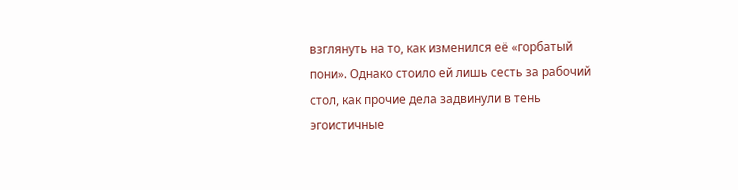взглянуть на то, как изменился её «горбатый пони». Однако стоило ей лишь сесть за рабочий стол, как прочие дела задвинули в тень эгоистичные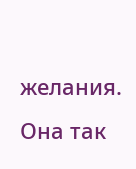желания. Она так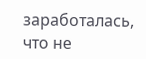заработалась, что не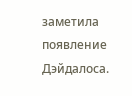заметила появление Дэйдалоса.